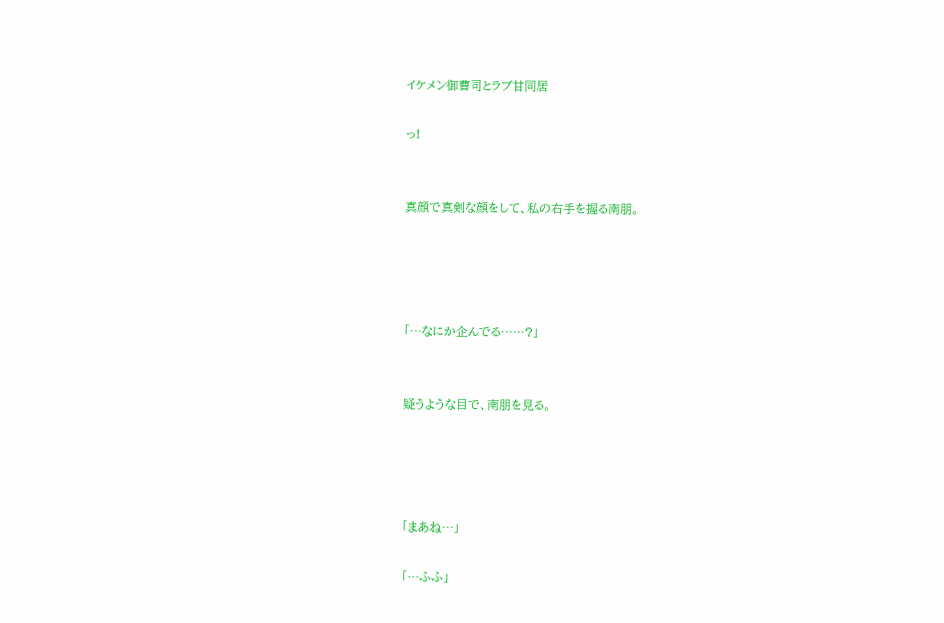イケメン御曹司とラブ甘同居

っ!


真顔で真剣な顔をして、私の右手を握る南朋。




「…なにか企んでる……?」


疑うような目で、南朋を見る。




「まあね…」

「…ふふ」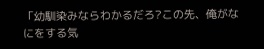「幼馴染みならわかるだろ?この先、俺がなにをする気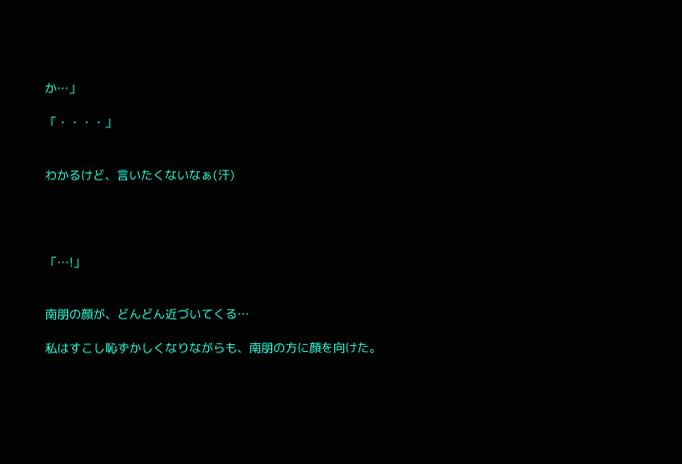か…」

「・・・・」


わかるけど、言いたくないなぁ(汗)




「…!」


南朋の顔が、どんどん近づいてくる…

私はすこし恥ずかしくなりながらも、南朋の方に顔を向けた。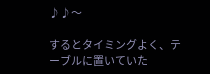♪♪〜

するとタイミングよく、テーブルに置いていた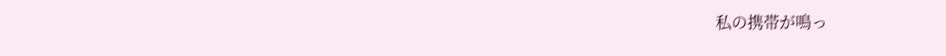私の携帯が鳴っ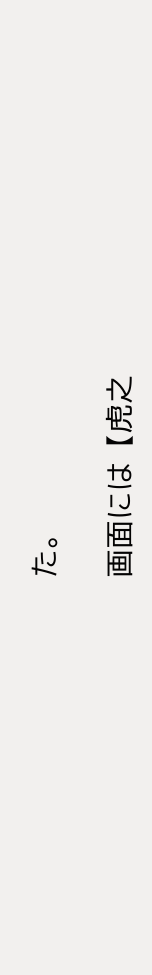た。

画面には【虎之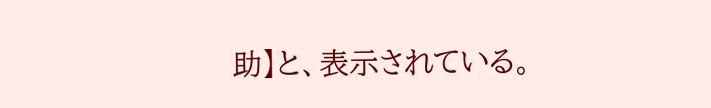助】と、表示されている。